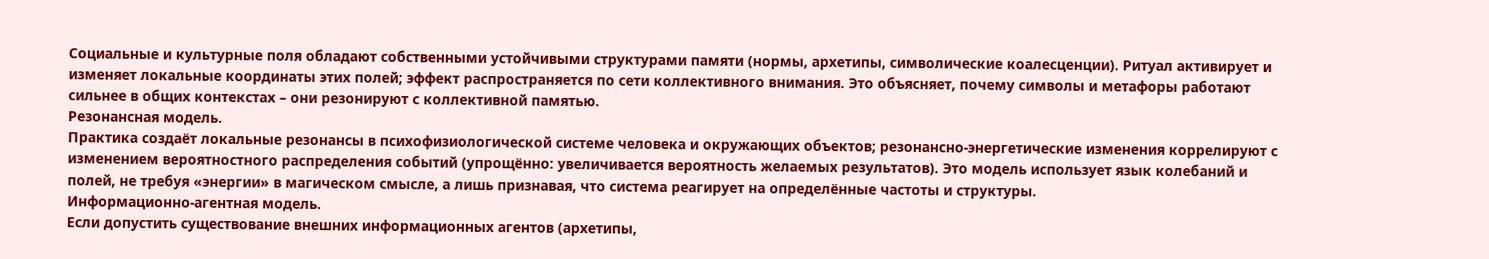Социальные и культурные поля обладают собственными устойчивыми структурами памяти (нормы, архетипы, символические коалесценции). Ритуал активирует и изменяет локальные координаты этих полей; эффект распространяется по сети коллективного внимания. Это объясняет, почему символы и метафоры работают сильнее в общих контекстах – они резонируют с коллективной памятью.
Резонансная модель.
Практика создаёт локальные резонансы в психофизиологической системе человека и окружающих объектов; резонансно-энергетические изменения коррелируют с изменением вероятностного распределения событий (упрощённо: увеличивается вероятность желаемых результатов). Это модель использует язык колебаний и полей, не требуя «энергии» в магическом смысле, а лишь признавая, что система реагирует на определённые частоты и структуры.
Информационно-агентная модель.
Если допустить существование внешних информационных агентов (архетипы,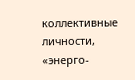коллективные личности, «энерго-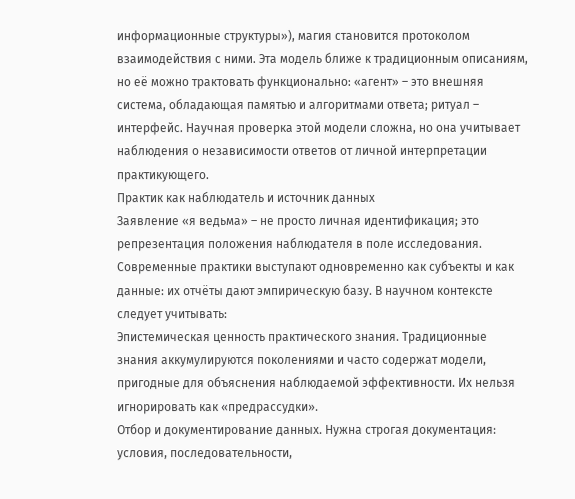информационные структуры»), магия становится протоколом взаимодействия с ними. Эта модель ближе к традиционным описаниям, но её можно трактовать функционально: «агент» – это внешняя система, обладающая памятью и алгоритмами ответа; ритуал – интерфейс. Научная проверка этой модели сложна, но она учитывает наблюдения о независимости ответов от личной интерпретации практикующего.
Практик как наблюдатель и источник данных
Заявление «я ведьма» – не просто личная идентификация; это репрезентация положения наблюдателя в поле исследования. Современные практики выступают одновременно как субъекты и как данные: их отчёты дают эмпирическую базу. В научном контексте следует учитывать:
Эпистемическая ценность практического знания. Традиционные знания аккумулируются поколениями и часто содержат модели, пригодные для объяснения наблюдаемой эффективности. Их нельзя игнорировать как «предрассудки».
Отбор и документирование данных. Нужна строгая документация: условия, последовательности,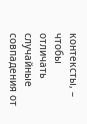контексты, – чтобы отличать случайные совпадения от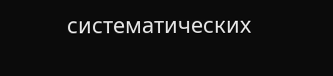систематических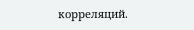корреляций.